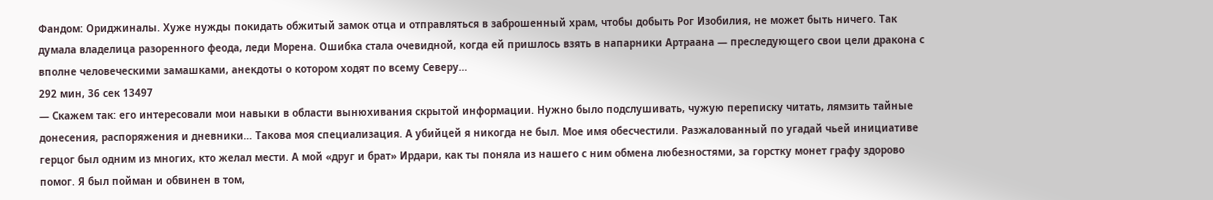Фандом: Ориджиналы. Хуже нужды покидать обжитый замок отца и отправляться в заброшенный храм, чтобы добыть Рог Изобилия, не может быть ничего. Так думала владелица разоренного феода, леди Морена. Ошибка стала очевидной, когда ей пришлось взять в напарники Артраана — преследующего свои цели дракона с вполне человеческими замашками, анекдоты о котором ходят по всему Северу…
292 мин, 36 сек 13497
— Скажем так: его интересовали мои навыки в области вынюхивания скрытой информации. Нужно было подслушивать, чужую переписку читать, лямзить тайные донесения, распоряжения и дневники… Такова моя специализация. А убийцей я никогда не был. Мое имя обесчестили. Разжалованный по угадай чьей инициативе герцог был одним из многих, кто желал мести. А мой «друг и брат» Ирдари, как ты поняла из нашего с ним обмена любезностями, за горстку монет графу здорово помог. Я был пойман и обвинен в том,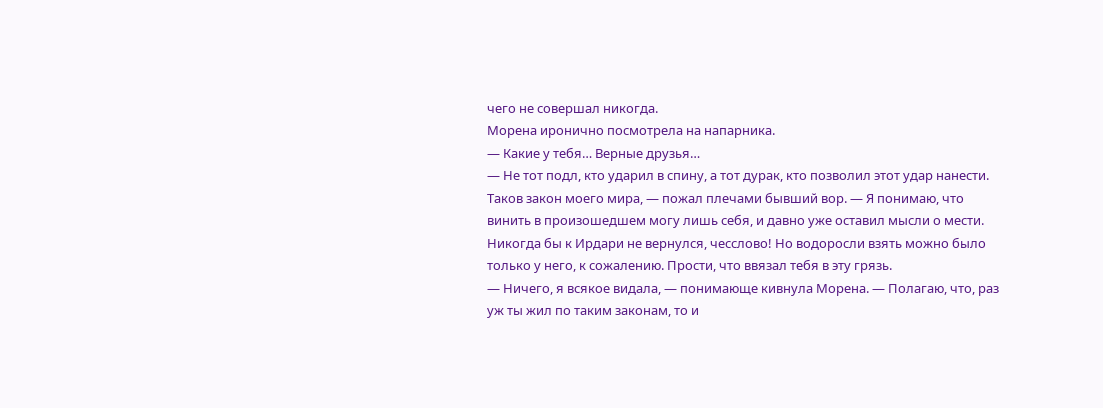чего не совершал никогда.
Морена иронично посмотрела на напарника.
— Какие у тебя… Верные друзья…
— Не тот подл, кто ударил в спину, а тот дурак, кто позволил этот удар нанести. Таков закон моего мира, — пожал плечами бывший вор. — Я понимаю, что винить в произошедшем могу лишь себя, и давно уже оставил мысли о мести. Никогда бы к Ирдари не вернулся, чесслово! Но водоросли взять можно было только у него, к сожалению. Прости, что ввязал тебя в эту грязь.
— Ничего, я всякое видала, — понимающе кивнула Морена. — Полагаю, что, раз уж ты жил по таким законам, то и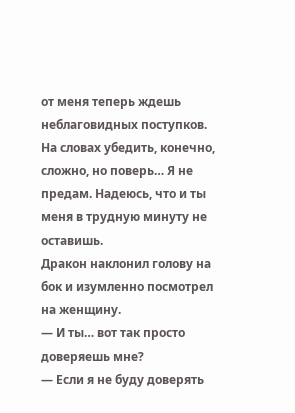от меня теперь ждешь неблаговидных поступков. На словах убедить, конечно, сложно, но поверь… Я не предам. Надеюсь, что и ты меня в трудную минуту не оставишь.
Дракон наклонил голову на бок и изумленно посмотрел на женщину.
— И ты… вот так просто доверяешь мне?
— Если я не буду доверять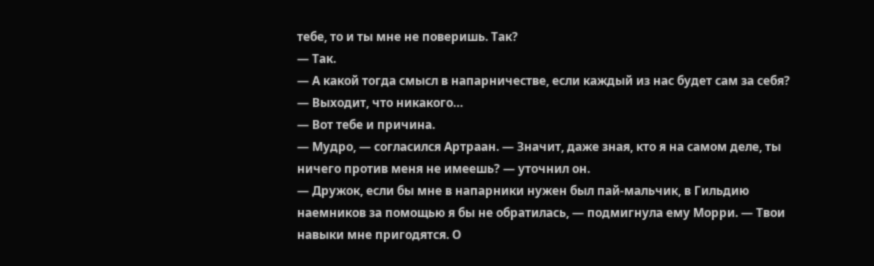тебе, то и ты мне не поверишь. Так?
— Так.
— А какой тогда смысл в напарничестве, если каждый из нас будет сам за себя?
— Выходит, что никакого…
— Вот тебе и причина.
— Мудро, — согласился Артраан. — Значит, даже зная, кто я на самом деле, ты ничего против меня не имеешь? — уточнил он.
— Дружок, если бы мне в напарники нужен был пай-мальчик, в Гильдию наемников за помощью я бы не обратилась, — подмигнула ему Морри. — Твои навыки мне пригодятся. О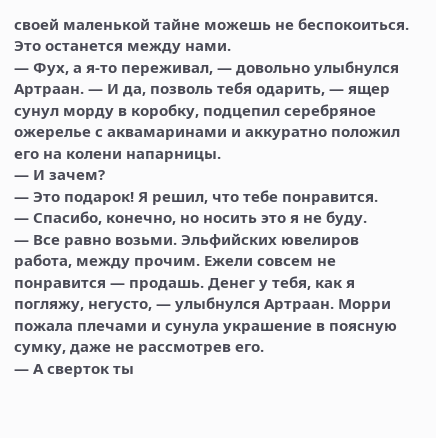своей маленькой тайне можешь не беспокоиться. Это останется между нами.
— Фух, а я-то переживал, — довольно улыбнулся Артраан. — И да, позволь тебя одарить, — ящер сунул морду в коробку, подцепил серебряное ожерелье с аквамаринами и аккуратно положил его на колени напарницы.
— И зачем?
— Это подарок! Я решил, что тебе понравится.
— Спасибо, конечно, но носить это я не буду.
— Все равно возьми. Эльфийских ювелиров работа, между прочим. Ежели совсем не понравится — продашь. Денег у тебя, как я погляжу, негусто, — улыбнулся Артраан. Морри пожала плечами и сунула украшение в поясную сумку, даже не рассмотрев его.
— А сверток ты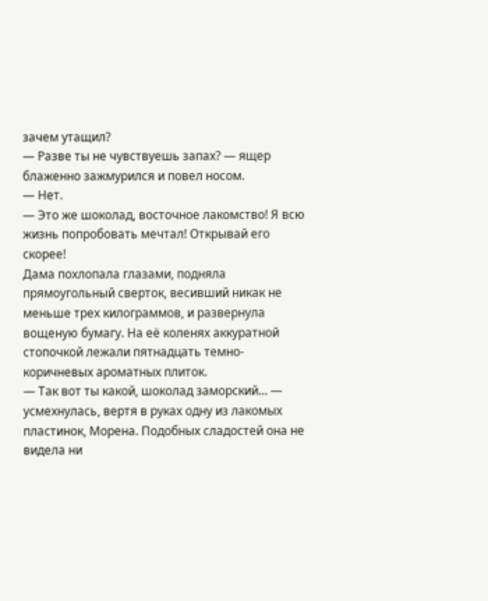зачем утащил?
— Разве ты не чувствуешь запах? — ящер блаженно зажмурился и повел носом.
— Нет.
— Это же шоколад, восточное лакомство! Я всю жизнь попробовать мечтал! Открывай его скорее!
Дама похлопала глазами, подняла прямоугольный сверток, весивший никак не меньше трех килограммов, и развернула вощеную бумагу. На её коленях аккуратной стопочкой лежали пятнадцать темно-коричневых ароматных плиток.
— Так вот ты какой, шоколад заморский… — усмехнулась, вертя в руках одну из лакомых пластинок, Морена. Подобных сладостей она не видела ни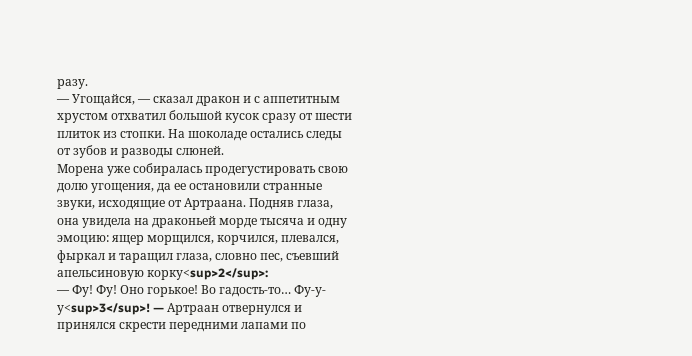разу.
— Угощайся, — сказал дракон и с аппетитным хрустом отхватил большой кусок сразу от шести плиток из стопки. На шоколаде остались следы от зубов и разводы слюней.
Морена уже собиралась продегустировать свою долю угощения, да ее остановили странные звуки, исходящие от Артраана. Подняв глаза, она увидела на драконьей морде тысяча и одну эмоцию: ящер морщился, корчился, плевался, фыркал и таращил глаза, словно пес, съевший апельсиновую корку<sup>2</sup>:
— Фу! Фу! Оно горькое! Во гадость-то… Фу-у-у<sup>3</sup>! — Артраан отвернулся и принялся скрести передними лапами по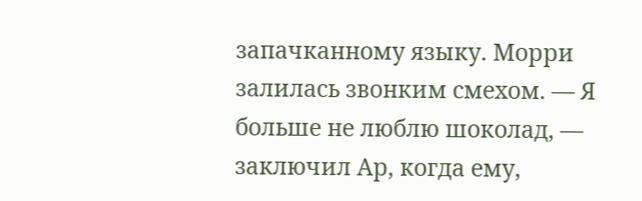запачканному языку. Морри залилась звонким смехом. — Я больше не люблю шоколад, — заключил Ар, когда ему,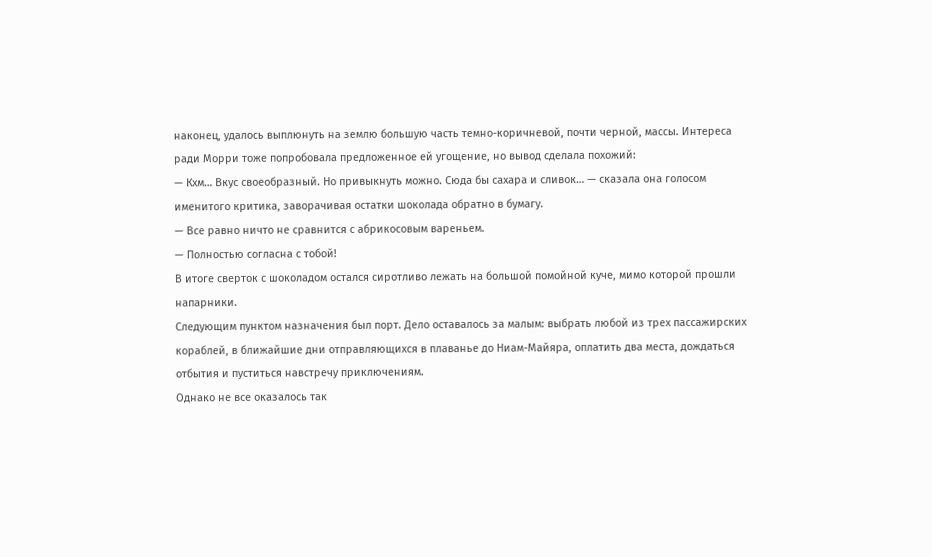наконец, удалось выплюнуть на землю большую часть темно-коричневой, почти черной, массы. Интереса ради Морри тоже попробовала предложенное ей угощение, но вывод сделала похожий:
— Кхм… Вкус своеобразный. Но привыкнуть можно. Сюда бы сахара и сливок… — сказала она голосом именитого критика, заворачивая остатки шоколада обратно в бумагу.
— Все равно ничто не сравнится с абрикосовым вареньем.
— Полностью согласна с тобой!
В итоге сверток с шоколадом остался сиротливо лежать на большой помойной куче, мимо которой прошли напарники.
Следующим пунктом назначения был порт. Дело оставалось за малым: выбрать любой из трех пассажирских кораблей, в ближайшие дни отправляющихся в плаванье до Ниам-Майяра, оплатить два места, дождаться отбытия и пуститься навстречу приключениям.
Однако не все оказалось так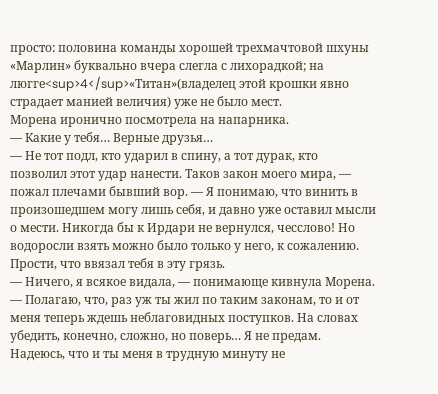просто: половина команды хорошей трехмачтовой шхуны «Марлин» буквально вчера слегла с лихорадкой; на люгге<sup>4</sup>«Титан»(владелец этой крошки явно страдает манией величия) уже не было мест.
Морена иронично посмотрела на напарника.
— Какие у тебя… Верные друзья…
— Не тот подл, кто ударил в спину, а тот дурак, кто позволил этот удар нанести. Таков закон моего мира, — пожал плечами бывший вор. — Я понимаю, что винить в произошедшем могу лишь себя, и давно уже оставил мысли о мести. Никогда бы к Ирдари не вернулся, чесслово! Но водоросли взять можно было только у него, к сожалению. Прости, что ввязал тебя в эту грязь.
— Ничего, я всякое видала, — понимающе кивнула Морена. — Полагаю, что, раз уж ты жил по таким законам, то и от меня теперь ждешь неблаговидных поступков. На словах убедить, конечно, сложно, но поверь… Я не предам. Надеюсь, что и ты меня в трудную минуту не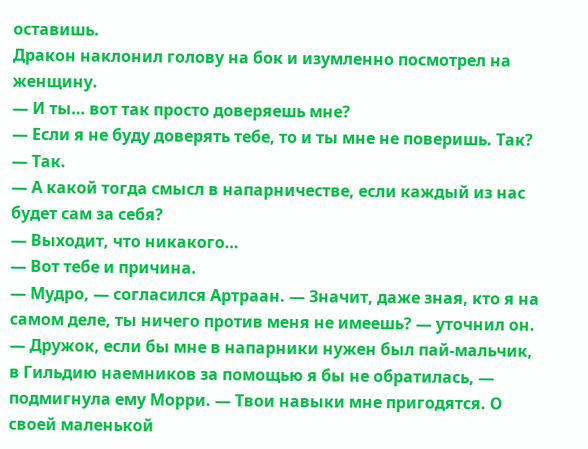оставишь.
Дракон наклонил голову на бок и изумленно посмотрел на женщину.
— И ты… вот так просто доверяешь мне?
— Если я не буду доверять тебе, то и ты мне не поверишь. Так?
— Так.
— А какой тогда смысл в напарничестве, если каждый из нас будет сам за себя?
— Выходит, что никакого…
— Вот тебе и причина.
— Мудро, — согласился Артраан. — Значит, даже зная, кто я на самом деле, ты ничего против меня не имеешь? — уточнил он.
— Дружок, если бы мне в напарники нужен был пай-мальчик, в Гильдию наемников за помощью я бы не обратилась, — подмигнула ему Морри. — Твои навыки мне пригодятся. О своей маленькой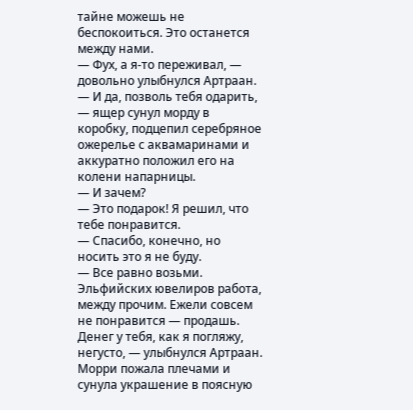тайне можешь не беспокоиться. Это останется между нами.
— Фух, а я-то переживал, — довольно улыбнулся Артраан. — И да, позволь тебя одарить, — ящер сунул морду в коробку, подцепил серебряное ожерелье с аквамаринами и аккуратно положил его на колени напарницы.
— И зачем?
— Это подарок! Я решил, что тебе понравится.
— Спасибо, конечно, но носить это я не буду.
— Все равно возьми. Эльфийских ювелиров работа, между прочим. Ежели совсем не понравится — продашь. Денег у тебя, как я погляжу, негусто, — улыбнулся Артраан. Морри пожала плечами и сунула украшение в поясную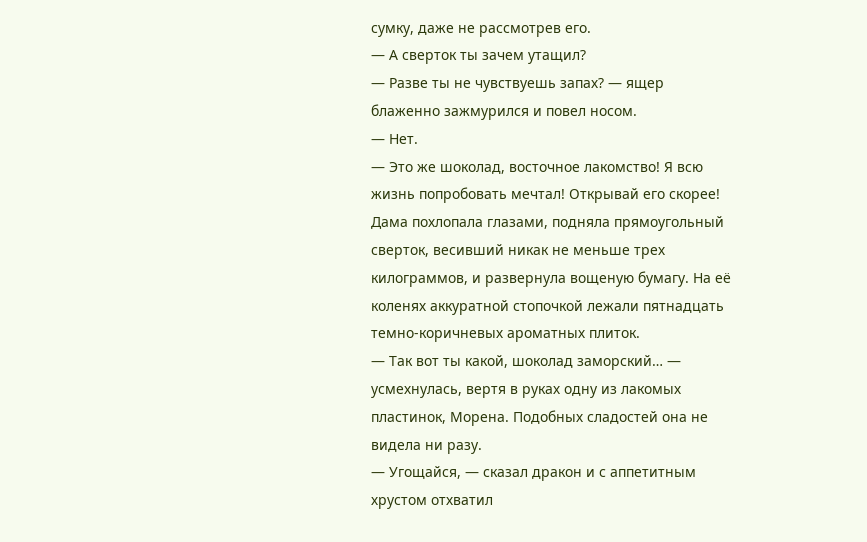сумку, даже не рассмотрев его.
— А сверток ты зачем утащил?
— Разве ты не чувствуешь запах? — ящер блаженно зажмурился и повел носом.
— Нет.
— Это же шоколад, восточное лакомство! Я всю жизнь попробовать мечтал! Открывай его скорее!
Дама похлопала глазами, подняла прямоугольный сверток, весивший никак не меньше трех килограммов, и развернула вощеную бумагу. На её коленях аккуратной стопочкой лежали пятнадцать темно-коричневых ароматных плиток.
— Так вот ты какой, шоколад заморский… — усмехнулась, вертя в руках одну из лакомых пластинок, Морена. Подобных сладостей она не видела ни разу.
— Угощайся, — сказал дракон и с аппетитным хрустом отхватил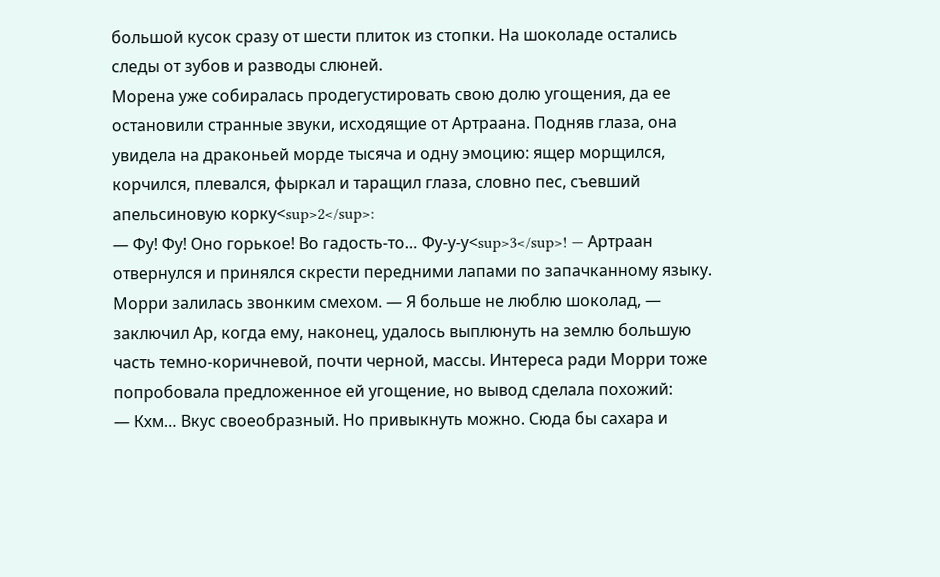большой кусок сразу от шести плиток из стопки. На шоколаде остались следы от зубов и разводы слюней.
Морена уже собиралась продегустировать свою долю угощения, да ее остановили странные звуки, исходящие от Артраана. Подняв глаза, она увидела на драконьей морде тысяча и одну эмоцию: ящер морщился, корчился, плевался, фыркал и таращил глаза, словно пес, съевший апельсиновую корку<sup>2</sup>:
— Фу! Фу! Оно горькое! Во гадость-то… Фу-у-у<sup>3</sup>! — Артраан отвернулся и принялся скрести передними лапами по запачканному языку. Морри залилась звонким смехом. — Я больше не люблю шоколад, — заключил Ар, когда ему, наконец, удалось выплюнуть на землю большую часть темно-коричневой, почти черной, массы. Интереса ради Морри тоже попробовала предложенное ей угощение, но вывод сделала похожий:
— Кхм… Вкус своеобразный. Но привыкнуть можно. Сюда бы сахара и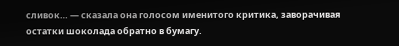сливок… — сказала она голосом именитого критика, заворачивая остатки шоколада обратно в бумагу.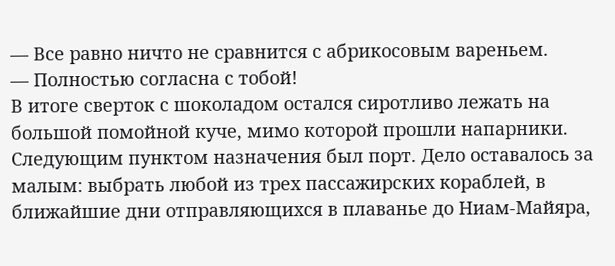— Все равно ничто не сравнится с абрикосовым вареньем.
— Полностью согласна с тобой!
В итоге сверток с шоколадом остался сиротливо лежать на большой помойной куче, мимо которой прошли напарники.
Следующим пунктом назначения был порт. Дело оставалось за малым: выбрать любой из трех пассажирских кораблей, в ближайшие дни отправляющихся в плаванье до Ниам-Майяра,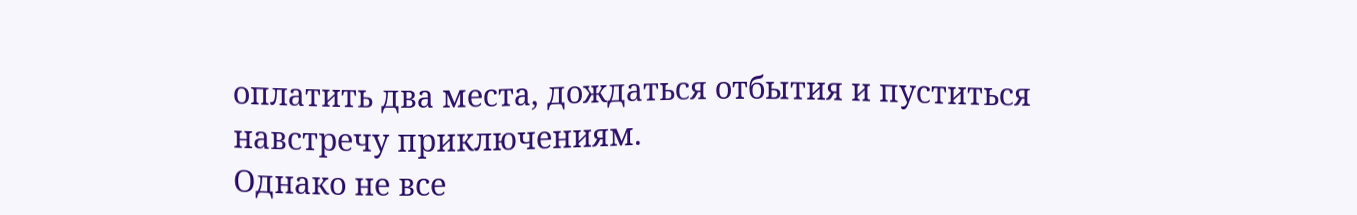оплатить два места, дождаться отбытия и пуститься навстречу приключениям.
Однако не все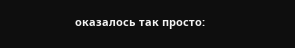оказалось так просто: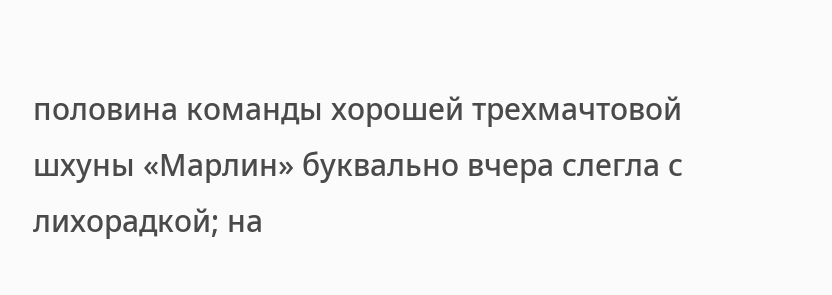половина команды хорошей трехмачтовой шхуны «Марлин» буквально вчера слегла с лихорадкой; на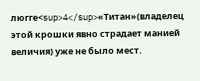люгге<sup>4</sup>«Титан»(владелец этой крошки явно страдает манией величия) уже не было мест.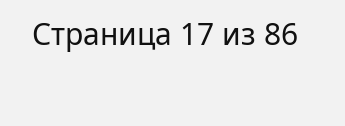Страница 17 из 86